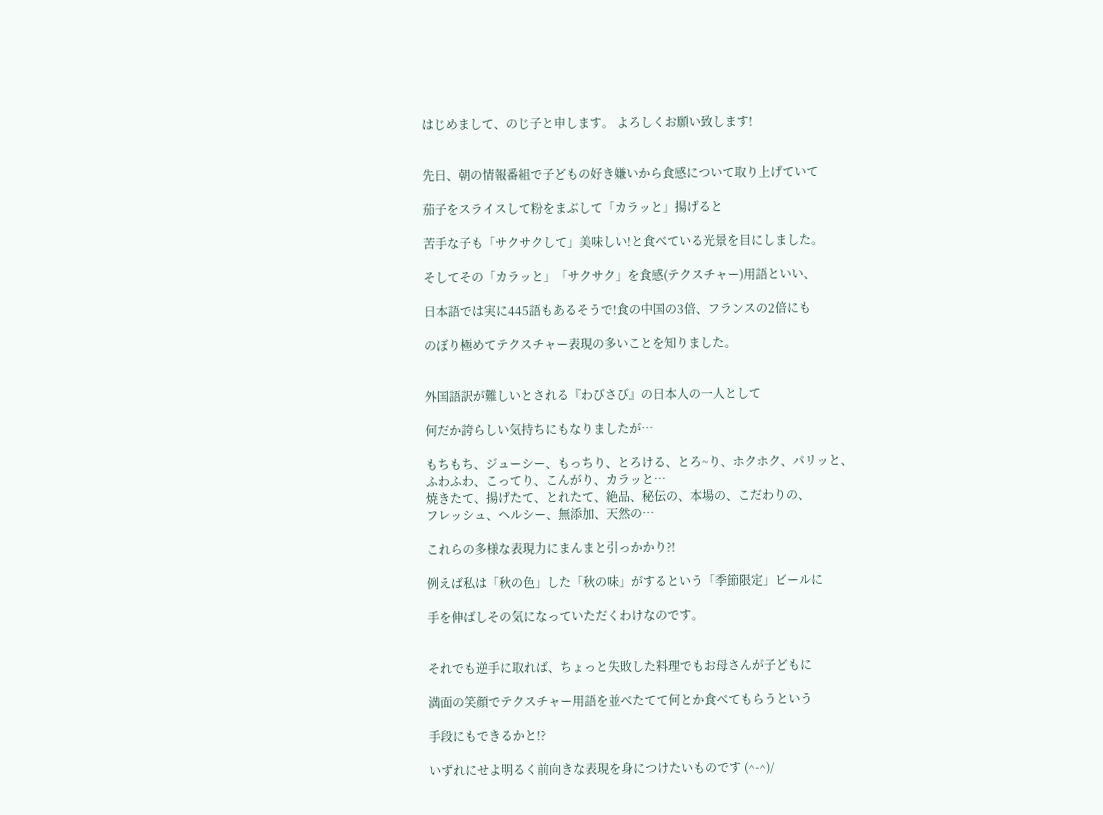はじめまして、のじ子と申します。 よろしくお願い致します!


先日、朝の情報番組で子どもの好き嫌いから食感について取り上げていて

茄子をスライスして粉をまぶして「カラッと」揚げると

苦手な子も「サクサクして」美味しい!と食べている光景を目にしました。

そしてその「カラッと」「サクサク」を食感(テクスチャー)用語といい、

日本語では実に445語もあるそうで!食の中国の3倍、フランスの2倍にも

のぼり極めてテクスチャー表現の多いことを知りました。


外国語訳が難しいとされる『わびさび』の日本人の一人として

何だか誇らしい気持ちにもなりましたが…

もちもち、ジューシー、もっちり、とろける、とろ~り、ホクホク、パリッと、
ふわふわ、こってり、こんがり、カラッと…
焼きたて、揚げたて、とれたて、絶品、秘伝の、本場の、こだわりの、
フレッシュ、ヘルシー、無添加、天然の…

これらの多様な表現力にまんまと引っかかり?!

例えば私は「秋の色」した「秋の味」がするという「季節限定」ビールに

手を伸ばしその気になっていただくわけなのです。


それでも逆手に取れば、ちょっと失敗した料理でもお母さんが子どもに

満面の笑顔でテクスチャー用語を並べたてて何とか食べてもらうという

手段にもできるかと!?

いずれにせよ明るく前向きな表現を身につけたいものです (^-^)/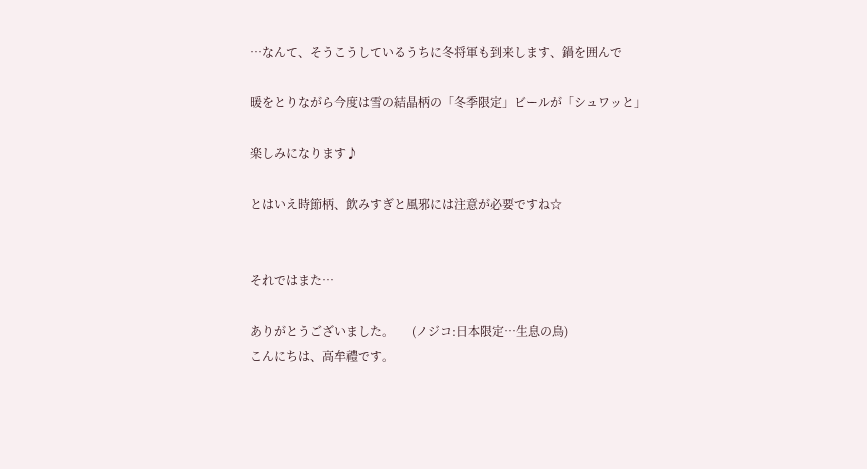…なんて、そうこうしているうちに冬将軍も到来します、鍋を囲んで

暖をとりながら今度は雪の結晶柄の「冬季限定」ビールが「シュワッと」

楽しみになります♪

とはいえ時節柄、飲みすぎと風邪には注意が必要ですね☆


それではまた…

ありがとうございました。      (ノジコ:日本限定…生息の鳥)
こんにちは、高牟禮です。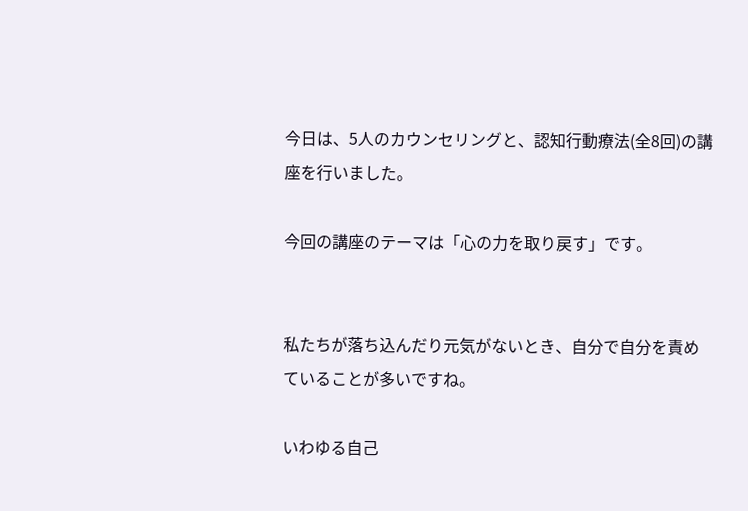今日は、5人のカウンセリングと、認知行動療法(全8回)の講座を行いました。

今回の講座のテーマは「心の力を取り戻す」です。


私たちが落ち込んだり元気がないとき、自分で自分を責めていることが多いですね。

いわゆる自己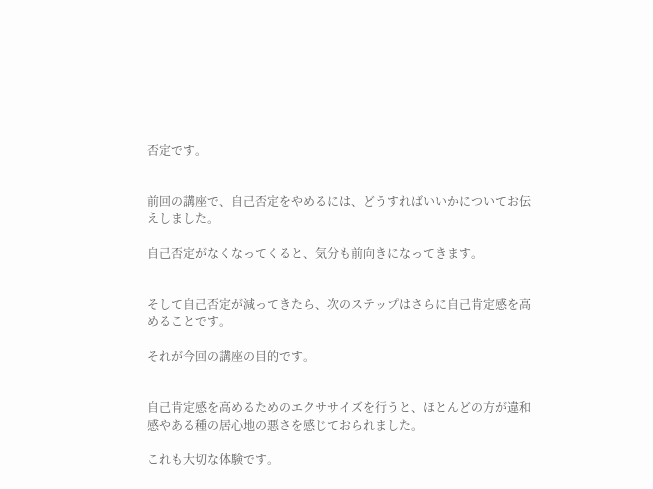否定です。


前回の講座で、自己否定をやめるには、どうすればいいかについてお伝えしました。

自己否定がなくなってくると、気分も前向きになってきます。


そして自己否定が減ってきたら、次のステップはさらに自己肯定感を高めることです。

それが今回の講座の目的です。


自己肯定感を高めるためのエクササイズを行うと、ほとんどの方が違和感やある種の居心地の悪さを感じておられました。

これも大切な体験です。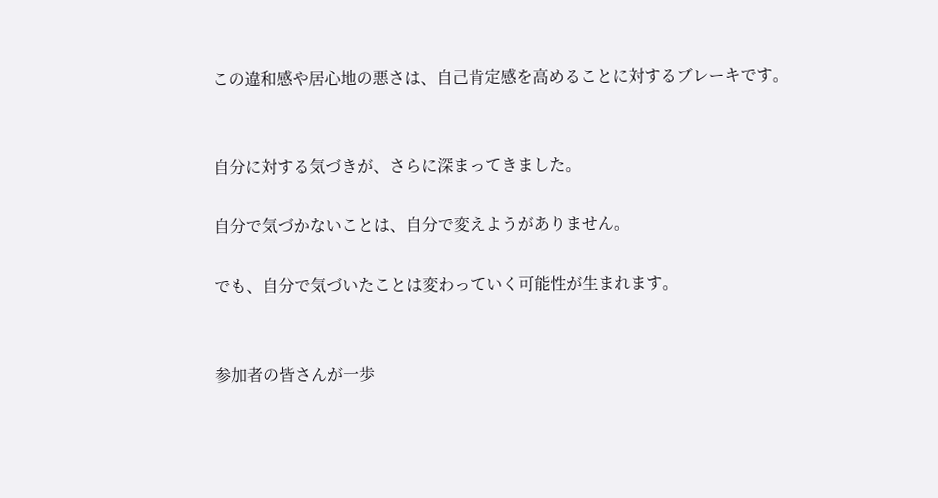この違和感や居心地の悪さは、自己肯定感を高めることに対するブレーキです。


自分に対する気づきが、さらに深まってきました。

自分で気づかないことは、自分で変えようがありません。

でも、自分で気づいたことは変わっていく可能性が生まれます。


参加者の皆さんが一歩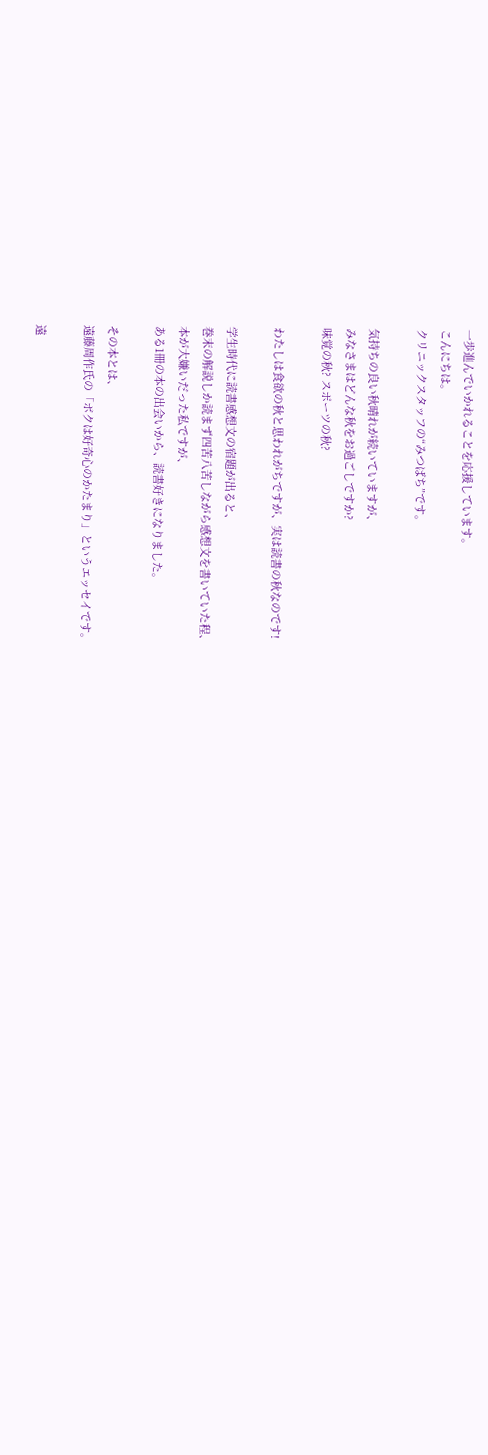一歩進んでいかれることを応援しています。
こんにちは。
クリニックスタッフの“みつばち”です。

気持ちの良い秋晴れが続いていますが、
みなさまはどんな秋をお過ごしですか?
味覚の秋? スポーツの秋?

わたしは食欲の秋と思われがちですが、実は読書の秋なのです!

学生時代に読書感想文の宿題が出ると、
巻末の解説しか読まず四苦八苦しながら感想文を書いていた程、
本が大嫌いだった私ですが、
ある1冊の本の出会いから、読書好きになりました。

その本とは、
遠藤周作氏の「ボクは好奇心のかたまり」というエッセイです。

遠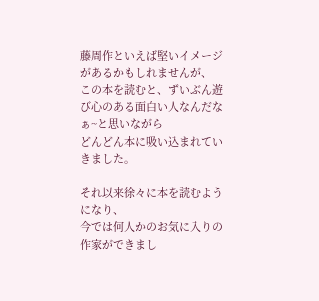藤周作といえば堅いイメージがあるかもしれませんが、
この本を読むと、ずいぶん遊び心のある面白い人なんだなぁ~と思いながら
どんどん本に吸い込まれていきました。

それ以来徐々に本を読むようになり、
今では何人かのお気に入りの作家ができまし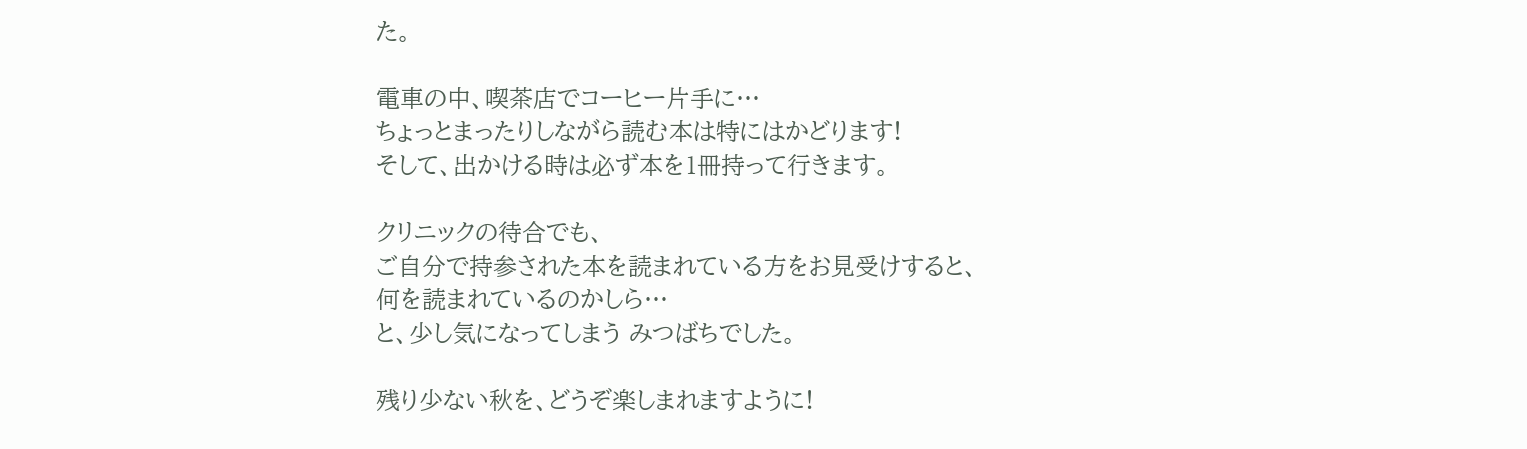た。

電車の中、喫茶店でコーヒー片手に…
ちょっとまったりしながら読む本は特にはかどります!
そして、出かける時は必ず本を1冊持って行きます。

クリニックの待合でも、
ご自分で持参された本を読まれている方をお見受けすると、
何を読まれているのかしら…
と、少し気になってしまう みつばちでした。

残り少ない秋を、どうぞ楽しまれますように!